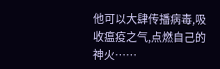他可以大肆传播病毒,吸收瘟疫之气,点燃自己的神火……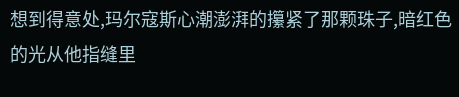想到得意处,玛尔寇斯心潮澎湃的攥紧了那颗珠子,暗红色的光从他指缝里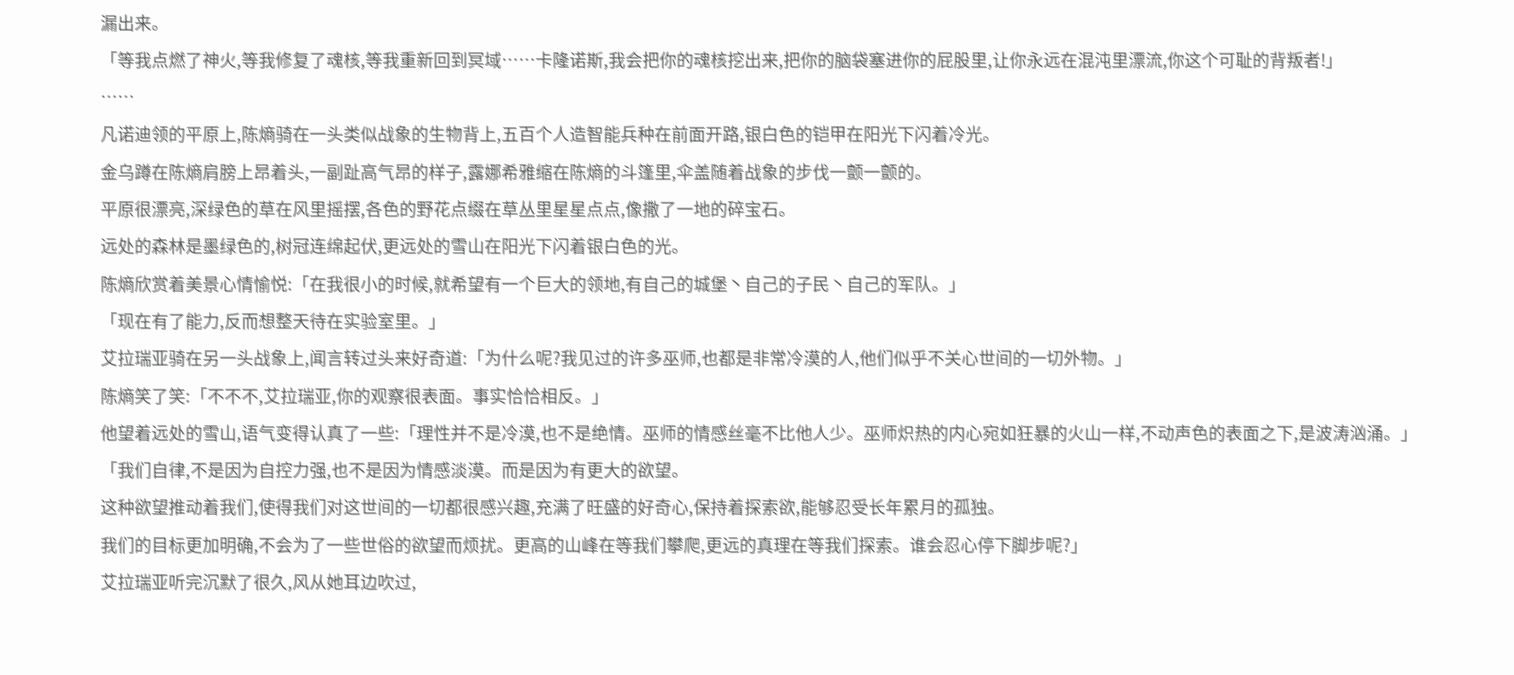漏出来。
「等我点燃了神火,等我修复了魂核,等我重新回到冥域……卡隆诺斯,我会把你的魂核挖出来,把你的脑袋塞进你的屁股里,让你永远在混沌里漂流,你这个可耻的背叛者!」
……
凡诺迪领的平原上,陈熵骑在一头类似战象的生物背上,五百个人造智能兵种在前面开路,银白色的铠甲在阳光下闪着冷光。
金乌蹲在陈熵肩膀上昂着头,一副趾高气昂的样子,露娜希雅缩在陈熵的斗篷里,伞盖随着战象的步伐一颤一颤的。
平原很漂亮,深绿色的草在风里摇摆,各色的野花点缀在草丛里星星点点,像撒了一地的碎宝石。
远处的森林是墨绿色的,树冠连绵起伏,更远处的雪山在阳光下闪着银白色的光。
陈熵欣赏着美景心情愉悦:「在我很小的时候,就希望有一个巨大的领地,有自己的城堡丶自己的子民丶自己的军队。」
「现在有了能力,反而想整天待在实验室里。」
艾拉瑞亚骑在另一头战象上,闻言转过头来好奇道:「为什么呢?我见过的许多巫师,也都是非常冷漠的人,他们似乎不关心世间的一切外物。」
陈熵笑了笑:「不不不,艾拉瑞亚,你的观察很表面。事实恰恰相反。」
他望着远处的雪山,语气变得认真了一些:「理性并不是冷漠,也不是绝情。巫师的情感丝毫不比他人少。巫师炽热的内心宛如狂暴的火山一样,不动声色的表面之下,是波涛汹涌。」
「我们自律,不是因为自控力强,也不是因为情感淡漠。而是因为有更大的欲望。
这种欲望推动着我们,使得我们对这世间的一切都很感兴趣,充满了旺盛的好奇心,保持着探索欲,能够忍受长年累月的孤独。
我们的目标更加明确,不会为了一些世俗的欲望而烦扰。更高的山峰在等我们攀爬,更远的真理在等我们探索。谁会忍心停下脚步呢?」
艾拉瑞亚听完沉默了很久,风从她耳边吹过,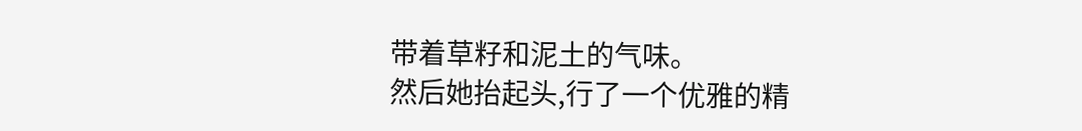带着草籽和泥土的气味。
然后她抬起头,行了一个优雅的精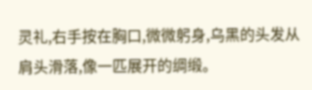灵礼,右手按在胸口,微微躬身,乌黑的头发从肩头滑落,像一匹展开的绸缎。